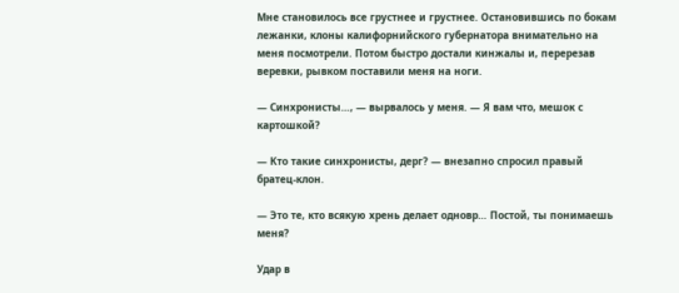Мне становилось все грустнее и грустнее. Остановившись по бокам лежанки, клоны калифорнийского губернатора внимательно на меня посмотрели. Потом быстро достали кинжалы и, перерезав веревки, рывком поставили меня на ноги.

— Синхронисты…, — вырвалось у меня. — Я вам что, мешок с картошкой?

— Кто такие синхронисты, дерг? — внезапно спросил правый братец-клон.

— Это те, кто всякую хрень делает одновр… Постой, ты понимаешь меня?

Удар в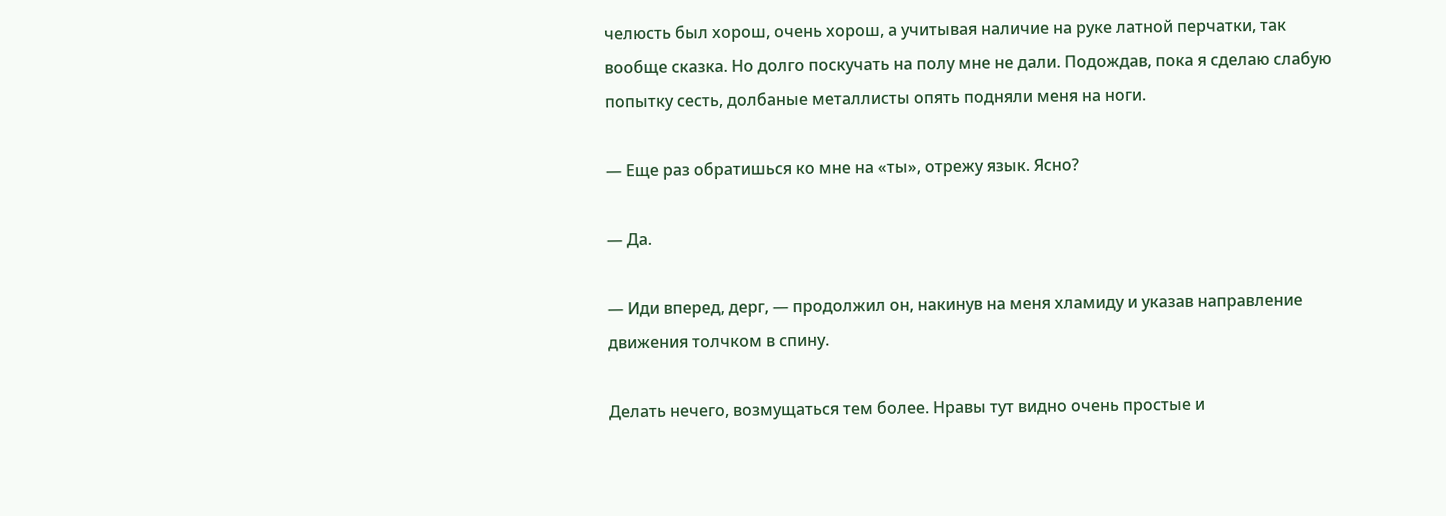челюсть был хорош, очень хорош, а учитывая наличие на руке латной перчатки, так вообще сказка. Но долго поскучать на полу мне не дали. Подождав, пока я сделаю слабую попытку сесть, долбаные металлисты опять подняли меня на ноги.

— Еще раз обратишься ко мне на «ты», отрежу язык. Ясно?

— Да.

— Иди вперед, дерг, — продолжил он, накинув на меня хламиду и указав направление движения толчком в спину.

Делать нечего, возмущаться тем более. Нравы тут видно очень простые и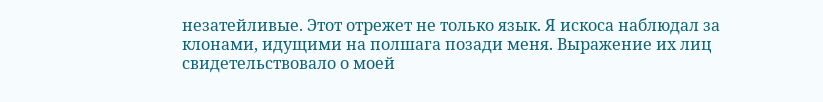незатейливые. Этот отрежет не только язык. Я искоса наблюдал за клонами, идущими на полшага позади меня. Выражение их лиц свидетельствовало о моей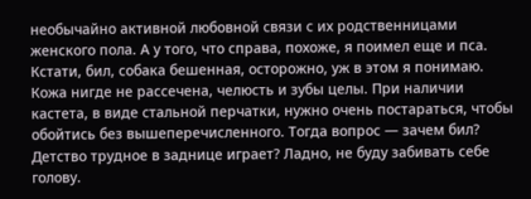необычайно активной любовной связи с их родственницами женского пола. А у того, что справа, похоже, я поимел еще и пса. Кстати, бил, собака бешенная, осторожно, уж в этом я понимаю. Кожа нигде не рассечена, челюсть и зубы целы. При наличии кастета, в виде стальной перчатки, нужно очень постараться, чтобы обойтись без вышеперечисленного. Тогда вопрос — зачем бил? Детство трудное в заднице играет? Ладно, не буду забивать себе голову.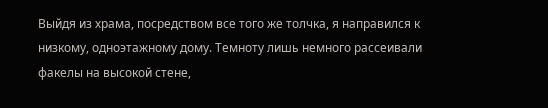Выйдя из храма, посредством все того же толчка, я направился к низкому, одноэтажному дому. Темноту лишь немного рассеивали факелы на высокой стене,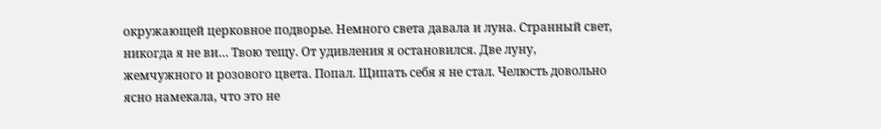окружающей церковное подворье. Немного света давала и луна. Странный свет, никогда я не ви… Твою тещу. От удивления я остановился. Две луну, жемчужного и розового цвета. Попал. Щипать себя я не стал. Челюсть довольно ясно намекала, что это не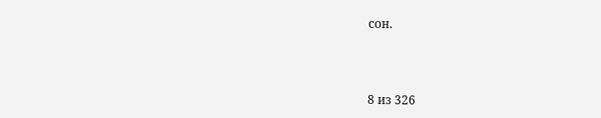сон.



8 из 326